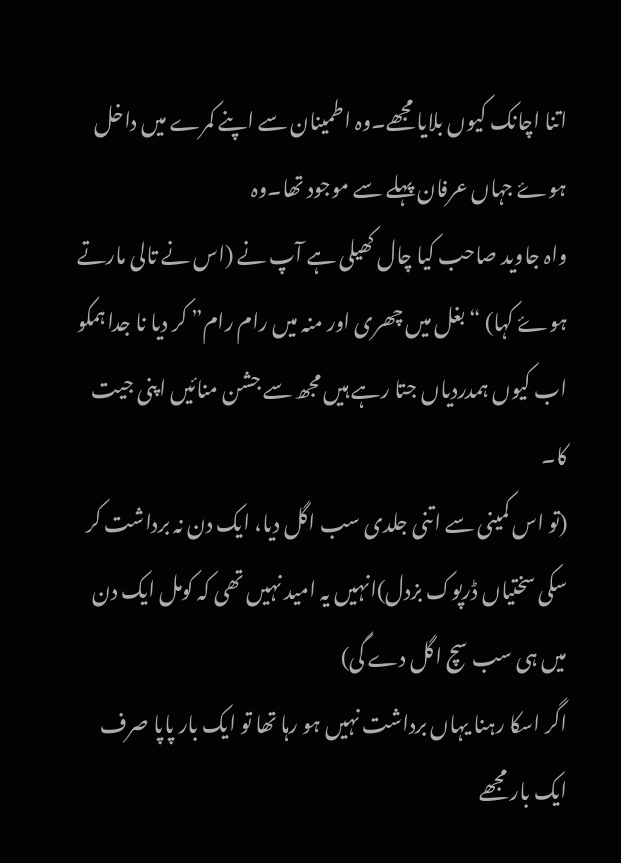اتنا اچانک کیوں بلایا مجھے۔وہ اطمینان سے اپنے کمرے میں داخل ہوۓ جہاں عرفان پہلے سے موجود تھا۔وہ
واہ جاوید صاحب کیا چال کھیلی ہے آپ نے (اس نے تالی مارتے ہوۓ کہا) “بغل میں چھری اور منہ میں رام رام” کر دیا نا جدا ہمکو اب کیوں ہمدردیاں جتا رہے ہیں مجھ سے جشن منائیں اپنی جیت کا۔
(تو اس کمینی سے اتنی جلدی سب اگل دیا، ایک دن نہ برداشت کر سکی سختیاں ڈرپوک بزدل)انہیں یہ امید نہیں تھی کہ کومل ایک دن میں ہی سب سچ اگل دے گی)
اگر اسکا رہنا یہاں برداشت نہیں ہو رہا تھا تو ایک بار پاپا صرف ایک بار مجھے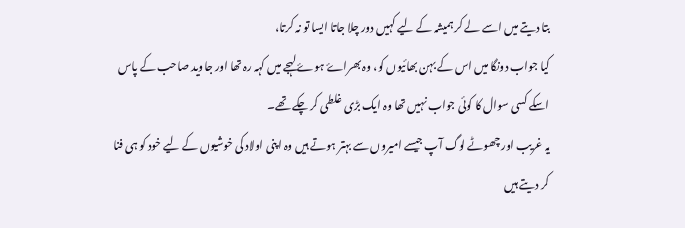بتا دیتے میں اسے لے کر ہمیشہ کے لیے کہیں دور چلا جاتا ایسا تو نہ کرتا،
کیا جواب دونگا میں اس کے بہن بھائیوں کو، وہ بھراۓ ہوۓ لہجے میں کہہ رہ تھا اور جاوید صاحب کے پاس اسکے کسی سوال کا کوئی جواب نہیں تھا وہ ایک بڑی غلطی کر چکے تھے۔
یہ غریب اور چھوٹے لوگ آپ جیسے امیروں سے بہتر ہوتے ہیں وہ اپنی اولاد کی خوشیوں کے لیے خود کو ہی فنا کر دیتے ہیں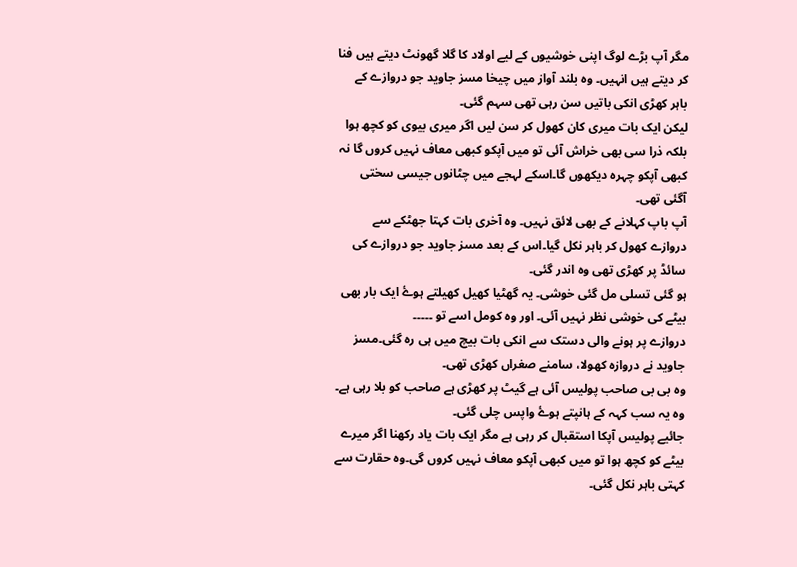مگر آپ بڑے لوگ اپنی خوشیوں کے لیے اولاد کا گلا گھونٹ دیتے ہیں فنا کر دیتے ہیں انہیں۔ وہ بلند آواز میں چیخا مسز جاوید جو دروازے کے باہر کھڑی انکی باتیں سن رہی تھی سہم گئی۔
لیکن ایک بات میری کان کھول کر سن لیں اگر میری بیوی کو کچھ ہوا بلکہ ذرا سی بھی خراش آئی تو میں آپکو کبھی معاف نہیں کروں گا نہ کبھی آپکو چہرہ دیکھوں گا۔اسکے لہجے میں چٹانوں جیسی سختی آگئی تھی۔
آپ باپ کہلانے کے بھی لائق نہیں۔ وہ آخری بات کہتا جھٹکے سے دروازے کھول کر باہر نکل گیا۔اس کے بعد مسز جاوید جو دروازے کی سائڈ پر کھڑی تھی وہ اندر گئی۔
ہو گئی تسلی مل گئی خوشی۔ یہ گھٹیا کھیل کھیلتے ہوۓ ایک بار بھی بیٹے کی خوشی نظر نہیں آئی۔ اور وہ کومل اسے تو ۔۔۔۔۔
دروازے پر ہونے والی دستک سے انکی بات بیچ میں ہی رہ گئی۔مسز جاوید نے دروازہ کھولا، سامنے صغراں کھڑی تھی۔
وہ بی بی صاحب پولیس آئی ہے گیٹ پر کھڑی ہے صاحب کو بلا رہی ہے۔ وہ یہ سب کہہ کے ہانپتے ہوۓ واپس چلی گئی۔
جائیے پولیس آپکا استقبال کر رہی ہے مگر ایک بات یاد رکھنا اگر میرے بیٹے کو کچھ ہوا تو میں کبھی آپکو معاف نہیں کروں گی۔وہ حقارت سے کہتی باہر نکل گئی۔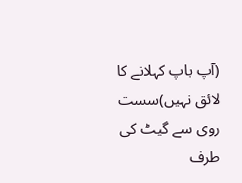(آپ باپ کہلانے کا لائق نہیں)سست روی سے گیٹ کی طرف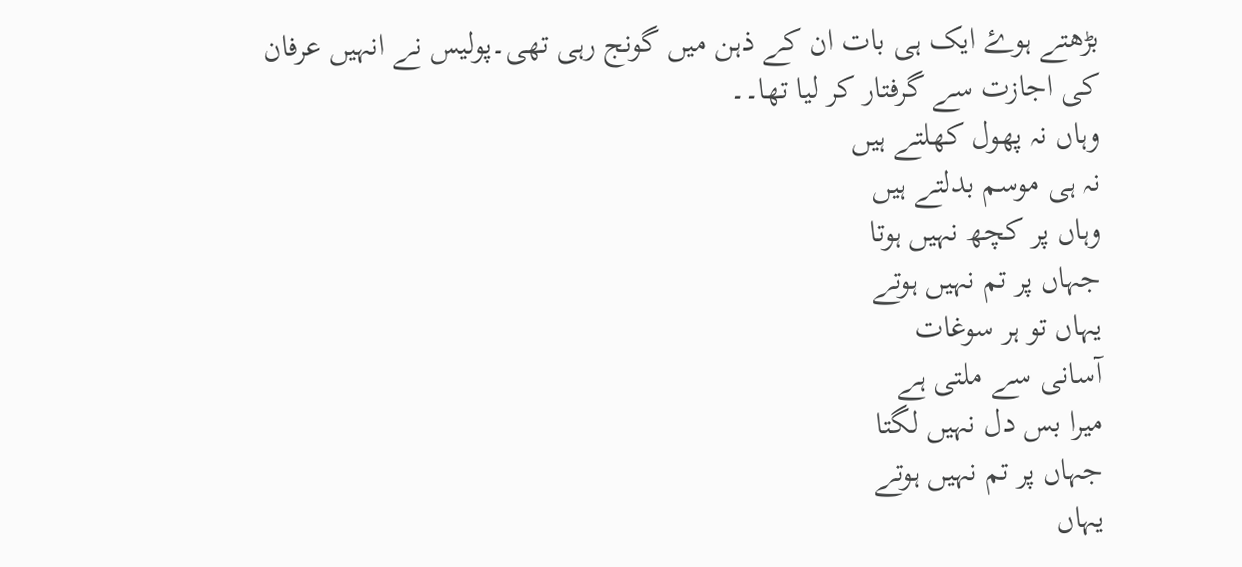بڑھتے ہوۓ ایک ہی بات ان کے ذہن میں گونج رہی تھی۔پولیس نے انہیں عرفان کی اجازت سے گرفتار کر لیا تھا۔۔
وہاں نہ پھول کھلتے ہیں
نہ ہی موسم بدلتے ہیں
وہاں پر کچھ نہیں ہوتا
جہاں پر تم نہیں ہوتے
یہاں تو ہر سوغات
آسانی سے ملتی ہے
میرا بس دل نہیں لگتا
جہاں پر تم نہیں ہوتے
یہاں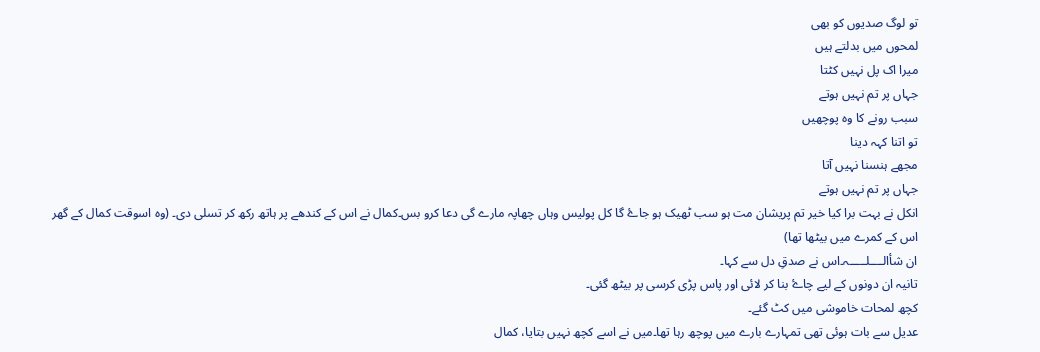تو لوگ صدیوں کو بھی
لمحوں میں بدلتے ہیں
میرا اک پل نہیں کٹتا
جہاں پر تم نہیں ہوتے
سبب رونے کا وہ پوچھیں
تو اتنا کہہ دینا
مجھے ہنسنا نہیں آتا
جہاں پر تم نہیں ہوتے
انکل نے بہت برا کیا خیر تم پریشان مت ہو سب ٹھیک ہو جاۓ گا کل پولیس وہاں چھاپہ مارے گی دعا کرو بس۔کمال نے اس کے کندھے پر ہاتھ رکھ کر تسلی دی۔ (وہ اسوقت کمال کے گھر اس کے کمرے میں بیٹھا تھا)
ان شأالــــلـــــہ۔اس نے صدقِ دل سے کہا۔
تانیہ ان دونوں کے لیے چاۓ بنا کر لائی اور پاس پڑی کرسی پر بیٹھ گئی۔
کچھ لمحات خاموشی میں کٹ گئے۔
عدیل سے بات ہوئی تھی تمہارے بارے میں پوچھ رہا تھا۔میں نے اسے کچھ نہیں بتایا، کمال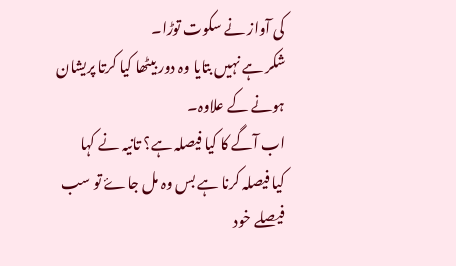کی آواز نے سکوت توڑا۔
شکر ہے نہیں بتایا وہ دور بیٹھا کیا کرتا پریشان ہونے کے علاوہ۔
اب آگے کا کیا فیصلہ ہے؟ تانیہ نے کہا
کیا فیصلہ کرنا ہے بس وہ مل جاۓ تو سب فیصلے خود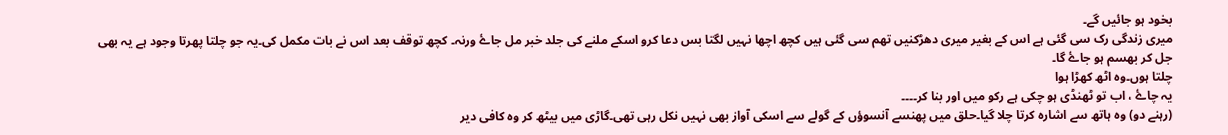بخود ہو جائیں گے۔
میری زندگی رک سی گئی ہے اس کے بغیر میری دھڑکنیں تھم سی گئی ہیں کچھ اچھا نہیں لگتا بس دعا کرو اسکے ملنے کی جلد خبر مل جاۓ ورنہ۔ کچھ توقف بعد اس نے بات مکمل کی۔یہ جو چلتا پھرتا وجود ہے یہ بھی جل کر بھسم ہو جاۓ گا۔
چلتا ہوں۔وہ اٹھ کھڑا ہوا
یہ چاۓ ، اب تو ٹھنڈی ہو چکی ہے رکو میں اور بنا کر۔۔۔۔
(رہنے دو) وہ ہاتھ سے اشارہ کرتا چلا گیا۔حلق میں پھنسے آنسوؤں کے گولے سے اسکی آواز بھی نہیں نکل رہی تھی۔گاڑی میں بیٹھ کر وہ کافی دیر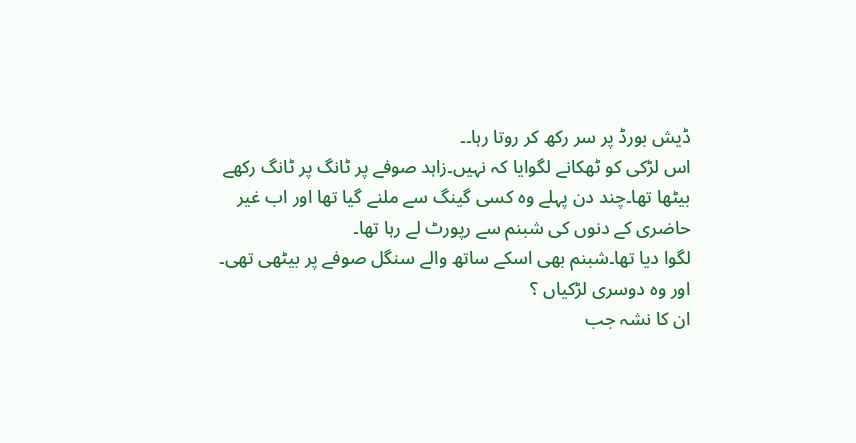ڈیش بورڈ پر سر رکھ کر روتا رہا۔۔
اس لڑکی کو ٹھکانے لگوایا کہ نہیں۔زاہد صوفے پر ٹانگ پر ٹانگ رکھے بیٹھا تھا۔چند دن پہلے وہ کسی گینگ سے ملنے گیا تھا اور اب غیر حاضری کے دنوں کی شبنم سے رپورٹ لے رہا تھا۔
لگوا دیا تھا۔شبنم بھی اسکے ساتھ والے سنگل صوفے پر بیٹھی تھی۔
اور وہ دوسری لڑکیاں ؟
ان کا نشہ جب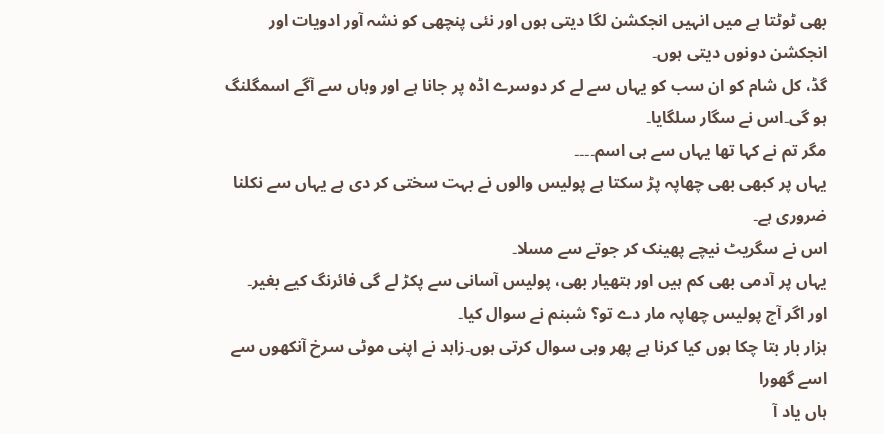بھی ٹوٹتا ہے میں انہیں انجکشن لگا دیتی ہوں اور نئی پنچھی کو نشہ آور ادویات اور انجکشن دونوں دیتی ہوں۔
گڈ، کل شام کو ان سب کو یہاں سے لے کر دوسرے اڈہ پر جانا ہے اور وہاں سے آگے اسمگلنگ ہو گی۔اس نے سگار سلگایا۔
مگر تم نے کہا تھا یہاں سے ہی اسم۔۔۔۔
یہاں پر کبھی بھی چھاپہ پڑ سکتا ہے پولیس والوں نے بہت سختی کر دی ہے یہاں سے نکلنا ضروری ہے۔
اس نے سگریٹ نیچے پھینک کر جوتے سے مسلا۔
یہاں پر آدمی بھی کم ہیں اور ہتھیار بھی، پولیس آسانی سے پکڑ لے گی فائرنگ کیے بغیر۔
اور اگر آج پولیس چھاپہ مار دے تو؟ شبنم نے سوال کیا۔
ہزار بار بتا چکا ہوں کیا کرنا ہے پھر وہی سوال کرتی ہوں۔زاہد نے اپنی موٹی سرخ آنکھوں سے اسے گھورا
ہاں یاد آ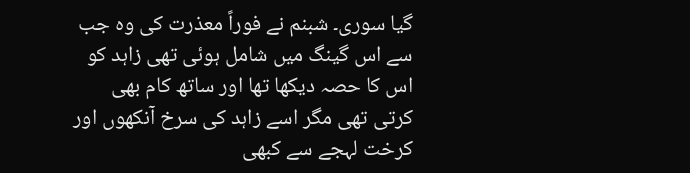گیا سوری۔ شبنم نے فوراً معذرت کی وہ جب سے اس گینگ میں شامل ہوئی تھی زاہد کو اس کا حصہ دیکھا تھا اور ساتھ کام بھی کرتی تھی مگر اسے زاہد کی سرخ آنکھوں اور کرخت لہجے سے کبھی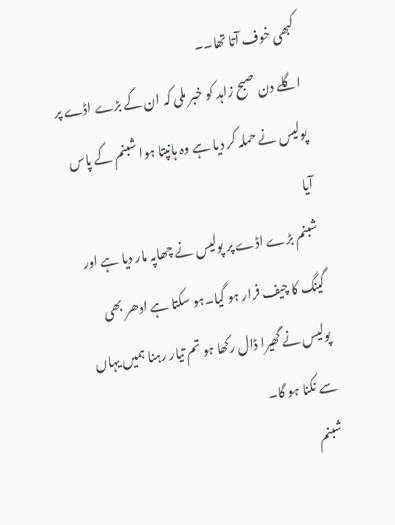کبھی خوف آتا تھا۔۔
اگلے دن صبح زاہد کو خبر ملی کہ ان کے بڑے اڈے پر پولیس نے حملہ کر دیا ہے وہ ہانپتا ہوا شبنم کے پاس آیا
شبنم بڑے اڈے پر پولیس نے چھاپہ مار دیا ہے اور گینگ کا چیف فرار ہو گیا۔ہو سکتا ہے ادھر بھی پولیس نے گھیرا ڈال رکھا ہو تم تیار رہنا ہمیں یہاں سے نکنا ہو گا۔
شبنم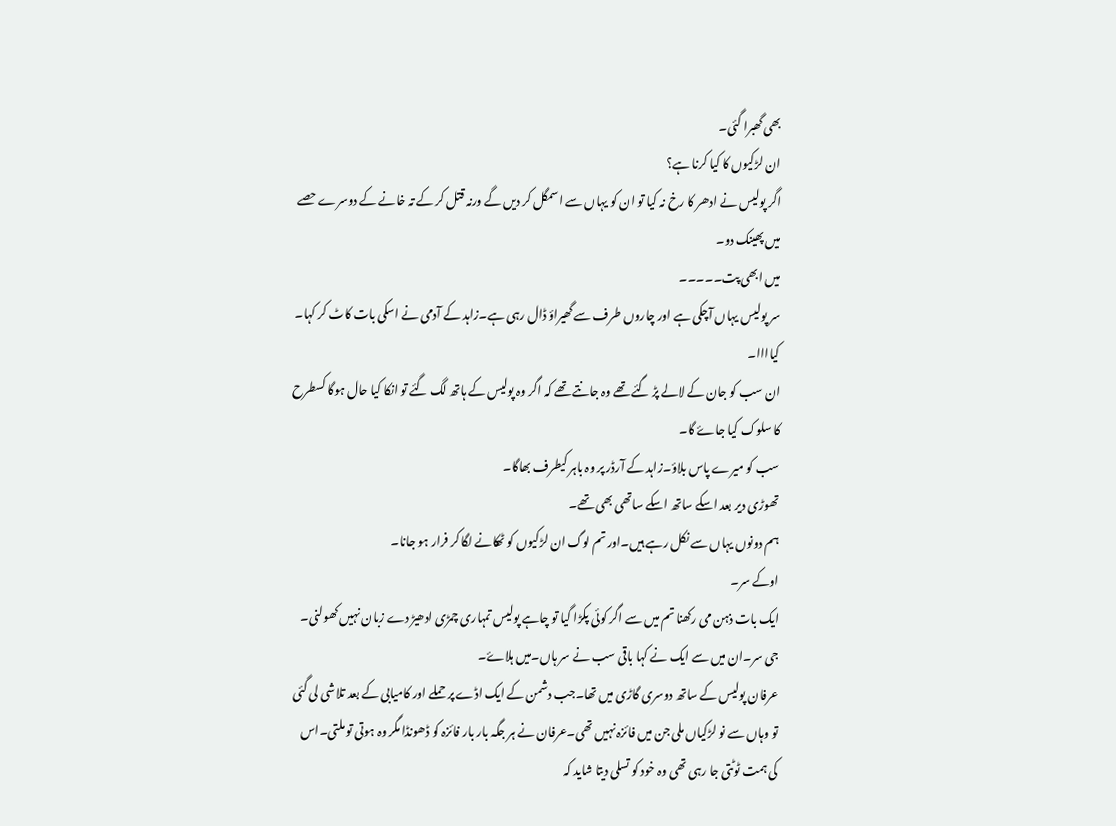بھی گھبرا گئی۔
ان لڑکیوں کا کیا کرنا ہے؟
اگر پولیس نے ادھر کا رخ نہ کیا تو ان کو یہاں سے اسمگل کر دیں گے ورنہ قتل کر کے تہ خانے کے دوسرے حصے میں پھینک دو۔
میں ابھی پت۔۔۔۔۔
سر پولیس یہاں آچکی ہے اور چاروں طرف سے گھیراؤ ڈال رہی ہے۔زاہد کے آدمی نے اسکی بات کاٹ کر کہا۔
کیاااا۔
ان سب کو جان کے لالے پڑ گئے تھے وہ جانتے تھے کہ اگر وہ پولیس کے ہاتھ لگ گئے تو انکا کیا حال ہوگا کسطرح کا سلوک کیا جاۓ گا۔
سب کو میرے پاس بلاؤ۔زاہد کے آرڈر پر وہ باہر کیطرف بھاگا۔
تھوڑی دیر بعد اسکے ساتھ اسکے ساتھی بھی تھے۔
ہم دونوں یہاں سے نکل رہے ہیں۔اور تم لوگ ان لڑکیوں کو ٹھکانے لگا کر فرار ہو جانا۔
اوکے سر۔
ایک بات ذہن می رکھنا تم میں سے اگر کوئی پکڑا گیا تو چاہے پولیس تمہاری چمڑی ادھیڑ دے زبان نہیں کھولنی۔
جی سر۔ان میں سے ایک نے کہا باقی سب نے سر ہاں۔میں ہلاۓ۔
عرفان پولیس کے ساتھ دوسری گاڑی میں تھا۔جب دشمن کے ایک اڈے پر حملے اور کامیابی کے بعد تلاشی لی گئی تو وہاں سے نو لڑکیاں ملی جن میں فائزہ نہیں تھی۔عرفان نے ہر جگہ بار بار فائزہ کو ڈھونڈا مگر وہ ہوتی تو ملتی۔اس کی ہمت ٹوٹتی جا رہی تھی وہ خود کو تسلی دیتا شاید کہ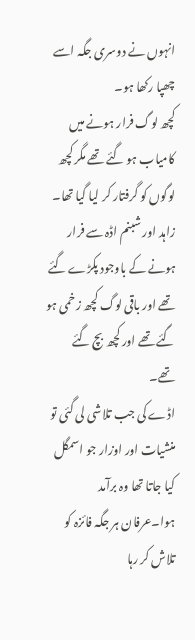انہوں نے دوسری جگہ اسے چھپا رکھا ہو۔
کچھ لوگ فرار ہونے میں کامیاب ہو گئے تھے مگر کچھ لوگوں کو گرفتار کر لیا گیا تھا۔
زاہد اور شبنم اڈہ سے فرار ہونے کے باوجود پکڑے گئے تھے اور باقی لوگ کچھ زخمی ہو گئے تھے اور کچھ بچ گئے تھے۔
اڈے کی جب تلاشی لی گئی تو منشیات اور اوزار جو اسمگل کیا جاتا تھا وہ برآمد ہوا۔عرفان ہر جگہ فائزہ کو تلاش کر رہا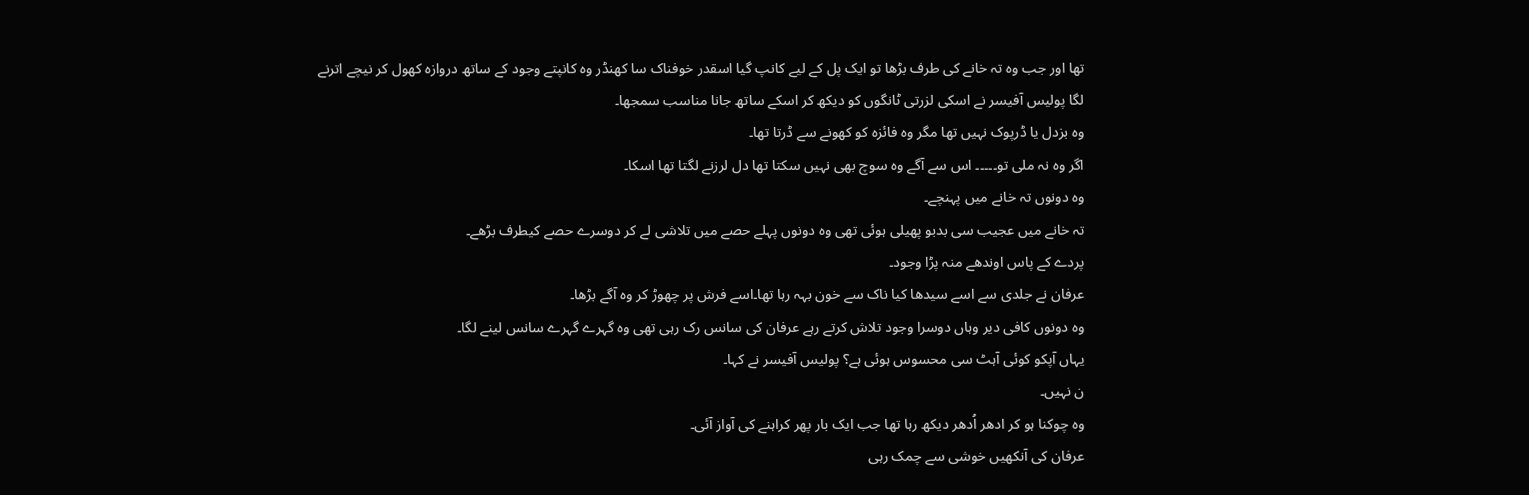تھا اور جب وہ تہ خانے کی طرف بڑھا تو ایک پل کے لیے کانپ گیا اسقدر خوفناک سا کھنڈر وہ کانپتے وجود کے ساتھ دروازہ کھول کر نیچے اترنے لگا پولیس آفیسر نے اسکی لزرتی ٹانگوں کو دیکھ کر اسکے ساتھ جانا مناسب سمجھا۔
وہ بزدل یا ڈرپوک نہیں تھا مگر وہ فائزہ کو کھونے سے ڈرتا تھا۔
اگر وہ نہ ملی تو۔۔۔۔۔ اس سے آگے وہ سوچ بھی نہیں سکتا تھا دل لرزنے لگتا تھا اسکا۔
وہ دونوں تہ خانے میں پہنچے۔
تہ خانے میں عجیب سی بدبو پھیلی ہوئی تھی وہ دونوں پہلے حصے میں تلاشی لے کر دوسرے حصے کیطرف بڑھے۔
پردے کے پاس اوندھے منہ پڑا وجود۔
عرفان نے جلدی سے اسے سیدھا کیا ناک سے خون بہہ رہا تھا۔اسے فرش پر چھوڑ کر وہ آگے بڑھا۔
وہ دونوں کافی دیر وہاں دوسرا وجود تلاش کرتے رہے عرفان کی سانس رک رہی تھی وہ گہرے گہرے سانس لینے لگا۔
یہاں آپکو کوئی آہٹ سی محسوس ہوئی ہے؟ پولیس آفیسر نے کہا۔
ن نہیں۔
وہ چوکنا ہو کر ادھر اُدھر دیکھ رہا تھا جب ایک بار پھر کراہنے کی آواز آئی۔
عرفان کی آنکھیں خوشی سے چمک رہی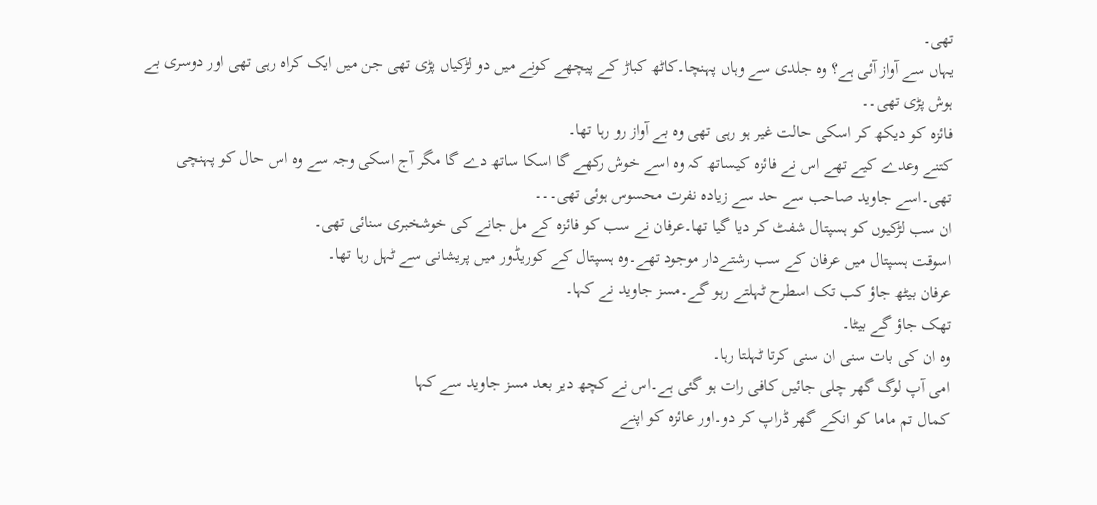تھی۔
یہاں سے آواز آئی ہے؟ وہ جلدی سے وہاں پہنچا۔کاٹھ کباڑ کے پیچھے کونے میں دو لڑکیاں پڑی تھی جن میں ایک کراہ رہی تھی اور دوسری بے ہوش پڑی تھی۔۔
فائزہ کو دیکھ کر اسکی حالت غیر ہو رہی تھی وہ بے آواز رو رہا تھا۔
کتنے وعدے کیے تھے اس نے فائزہ کیساتھ کہ وہ اسے خوش رکھے گا اسکا ساتھ دے گا مگر آج اسکی وجہ سے وہ اس حال کو پہنچی تھی۔اسے جاوید صاحب سے حد سے زیادہ نفرت محسوس ہوئی تھی۔۔۔
ان سب لڑکیوں کو ہسپتال شفٹ کر دیا گیا تھا۔عرفان نے سب کو فائزہ کے مل جانے کی خوشخبری سنائی تھی۔
اسوقت ہسپتال میں عرفان کے سب رشتےدار موجود تھے۔وہ ہسپتال کے کوریڈور میں پریشانی سے ٹہل رہا تھا۔
عرفان بیٹھ جاؤ کب تک اسطرح ٹہلتے رہو گے۔مسز جاوید نے کہا۔
تھک جاؤ گے بیٹا۔
وہ ان کی بات سنی ان سنی کرتا ٹہلتا رہا۔
امی آپ لوگ گھر چلی جائیں کافی رات ہو گئی ہے۔اس نے کچھ دیر بعد مسز جاوید سے کہا
کمال تم ماما کو انکے گھر ڈراپ کر دو۔اور عائزہ کو اپنے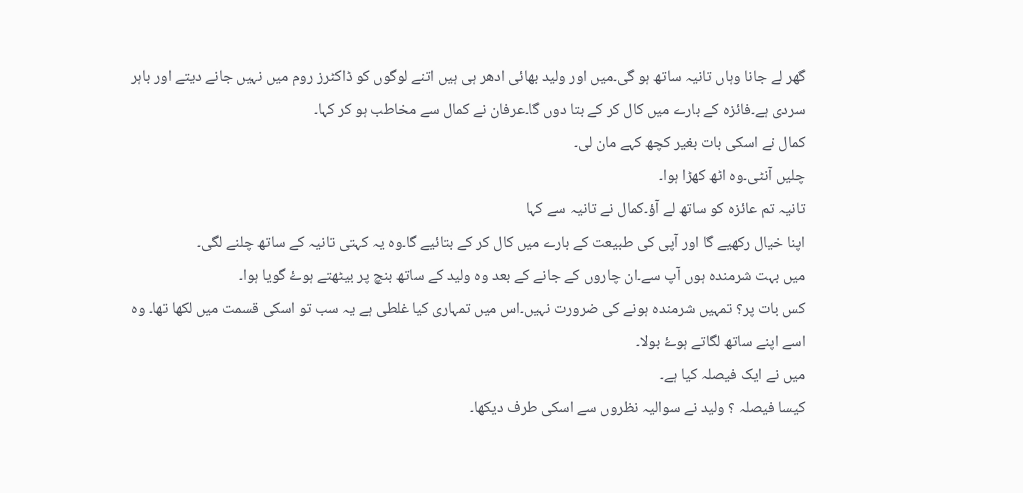گھر لے جانا وہاں تانیہ ساتھ ہو گی۔میں اور ولید بھائی ادھر ہی ہیں اتنے لوگوں کو ڈاکٹرز روم میں نہیں جانے دیتے اور باہر سردی ہے۔فائزہ کے بارے میں کال کر کے بتا دوں گا۔عرفان نے کمال سے مخاطب ہو کر کہا۔
کمال نے اسکی بات بغیر کچھ کہے مان لی۔
چلیں آنٹی۔وہ اٹھ کھڑا ہوا۔
تانیہ تم عائزہ کو ساتھ لے آؤ۔کمال نے تانیہ سے کہا
اپنا خیال رکھیے گا اور آپی کی طبیعت کے بارے میں کال کر کے بتائیے گا۔وہ یہ کہتی تانیہ کے ساتھ چلنے لگی۔
میں بہت شرمندہ ہوں آپ سے۔ان چاروں کے جانے کے بعد وہ ولید کے ساتھ بنچ پر بیٹھتے ہوۓ گویا ہوا۔
کس بات پر؟ تمہیں شرمندہ ہونے کی ضرورت نہیں۔اس میں تمہاری کیا غلطی ہے یہ سب تو اسکی قسمت میں لکھا تھا۔ وہ اسے اپنے ساتھ لگاتے ہوۓ بولا۔
میں نے ایک فیصلہ کیا ہے۔
کیسا فیصلہ ؟ ولید نے سوالیہ نظروں سے اسکی طرف دیکھا۔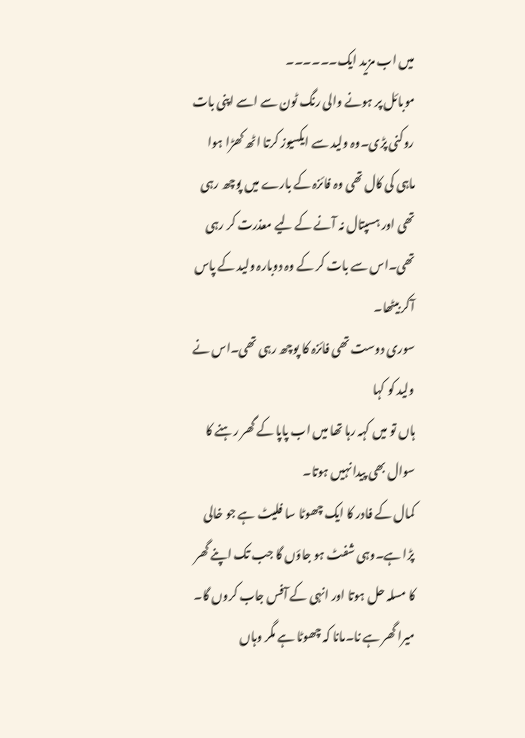میں اب مزید ایک۔۔۔۔۔۔
موبائل پر ہونے والی رنگ ٹون سے اسے اپنی بات روکنی پڑی۔وہ ولید سے ایکسیوز کرتا اٹھ کھڑا ہوا ماہی کی کال تھی وہ فائزہ کے بارے میں پوچھ رہی تھی اور ہسپتال نہ آنے کے لیے معذرت کر رہی تھی۔اس سے بات کر کے وہ دوبارہ ولید کے پاس آکر بیٹھا۔
سوری دوست تھی فائزہ کا پوچھ رہی تھی۔اس نے ولید کو کہا
ہاں تو میں کہہ رہا تھا میں اب پاپا کے گھر رہنے کا سوال بھی پیدا نہیں ہوتا۔
کمال کے فادر کا ایک چھوٹا سا فلیٹ ہے جو خالی پڑا ہے۔وہی شفٹ ہو جاؤں گا جب تک اپنے گھر کا مسلہ حل ہوتا اور انہی کے آفس جاب کروں گا۔
میرا گھر ہے نا۔مانا کہ چھوٹا ہے مگر وہاں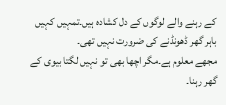کے رہنے والے لوگوں کے دل کشادہ ہیں۔تمہیں کہیں باہر گھر ڈھونڈنے کی ضرورت نہیں تھی۔
مجھے معلوم ہے۔مگر اچھا بھی تو نہیں لگتا بیوی کے گھر رہنا۔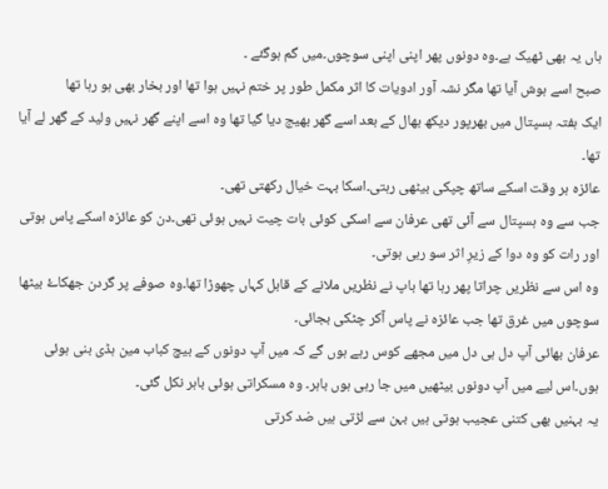ہاں یہ بھی ٹھیک ہے۔وہ دونوں پھر اپنی اپنی سوچوں۔میں گم ہوگئے ۔
صبح اسے ہوش آیا تھا مگر نشہ آور ادویات کا اثر مکمل طور پر ختم نہیں ہوا تھا اور بخار بھی ہو رہا تھا
ایک ہفتہ ہسپتال میں بھرپور دیکھ بھال کے بعد اسے گھر بھیج دیا گیا تھا وہ اسے اپنے گھر نہیں ولید کے گھر لے آیا تھا۔
عائزہ ہر وقت اسکے ساتھ چپکی بیٹھی رہتی۔اسکا بہت خیال رکھتی تھی۔
جب سے وہ ہسپتال سے آئی تھی عرفان سے اسکی کوئی بات چیت نہیں ہوئی تھی۔دن کو عائزہ اسکے پاس ہوتی اور رات کو وہ دوا کے زیرِ اثر سو رہی ہوتی۔
وہ اس سے نظریں چراتا پھر رہا تھا باپ نے نظریں ملانے کے قابل کہاں چھوڑا تھا۔وہ صوفے پر گردن جھکاۓ بیٹھا سوچوں میں غرق تھا جب عائزہ نے پاس آکر چٹکی بجائی۔
عرفان بھائی آپ دل ہی دل میں مجھے کوس رہے ہوں گے کہ میں آپ دونوں کے بیچ کباب مین ہڈی بنی ہوئی ہوں۔اس لیے میں آپ دونوں بیٹھیں میں جا رہی ہوں باہر۔ وہ مسکراتی ہوئی باہر نکل گئی۔
یہ بہنیں بھی کتنی عجیب ہوتی ہیں بہن سے لڑتی ہیں ضد کرتی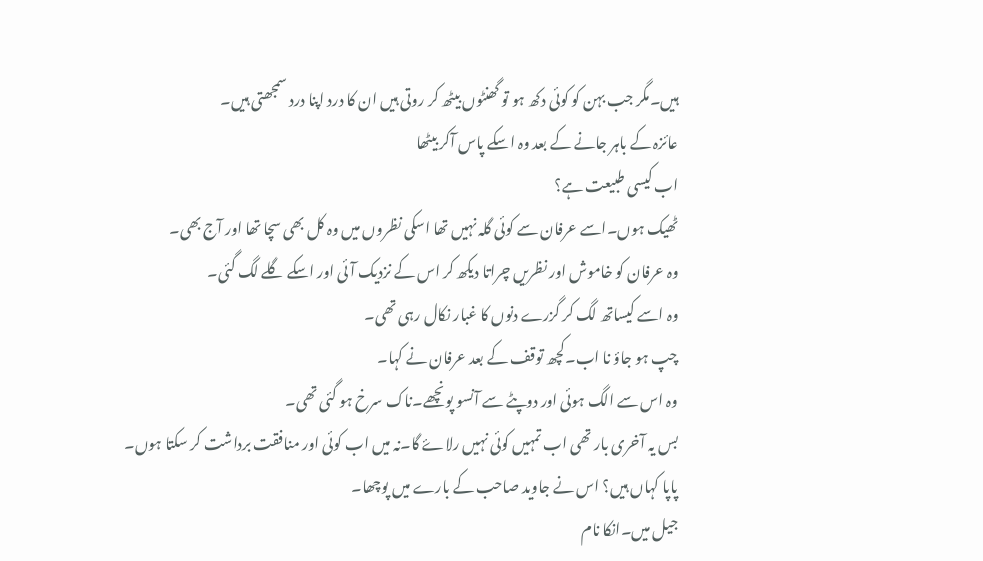ہیں۔مگر جب بہن کو کوئی دکھ ہو تو گھنٹوں بیٹھ کر روتی ہیں ان کا درد اپنا درد سمجھتی ہیں۔
عائزہ کے باہر جانے کے بعد وہ اسکے پاس آکر بیٹھا
اب کیسی طبیعت ہے؟
ٹھیک ہوں۔اسے عرفان سے کوئی گلہ نہیں تھا اسکی نظروں میں وہ کل بھی سچا تھا اور آج بھی۔
وہ عرفان کو خاموش اور نظریں چراتا دیکھ کر اس کے نزدیک آئی اور اسکے گلے لگ گئی۔
وہ اسے کیساتھ لگ کر گزرے دنوں کا غبار نکال رہی تھی۔
چپ ہو جاؤ نا اب۔کچھ توقف کے بعد عرفان نے کہا۔
وہ اس سے الگ ہوئی اور دوپٹے سے آنسو پونچھے۔ناک سرخ ہو گئی تھی۔
بس یہ آخری بار تھی اب تمہیں کوئی نہیں رلاۓ گا۔نہ میں اب کوئی اور منافقت برداشت کر سکتا ہوں۔
پاپا کہاں ہیں؟ اس نے جاوید صاحب کے بارے میں پوچھا۔
جیل میں۔انکا نام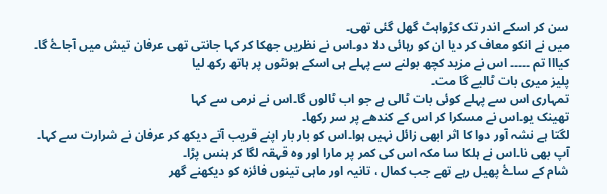سن کر اسکے اندر تک کڑواہٹ گھل گئی تھی۔
میں نے انکو معاف کر دیا ان کو رہائی دلا دو۔اس نے نظریں جھکا کر کہا جانتی تھی عرفان تیش میں آجاۓ گا۔
کیااا تم ۔۔۔۔۔ اس نے مزید کچھ بولنے سے پہلے ہی اسکے ہونٹوں پر ہاتھ رکھ لیا
پلیز میری بات ٹالیے گا مت۔
تمہاری اس سے پہلے کوئی بات ٹالی ہے جو اب ٹالوں گا۔اس نے نرمی سے کہا
تھینک یو۔اس نے مسکرا کر اس کے کندھے پر سر رکھا۔
لگتا ہے نشہ آور دوا کا اثر ابھی زائل نہیں ہوا۔اس کو بار بار اپنے قریب آتے دیکھ کر عرفان نے شرارت سے کہا۔
آپ بھی نا۔اس نے ہلکا سا مکہ اس کی کمر پر مارا اور وہ قہقہ لگا کر ہنس پڑا۔
شام کے ساۓ پھیل رہے تھے جب کمال ، تانیہ اور ماہی تینوں فائزہ کو دیکھنے گھر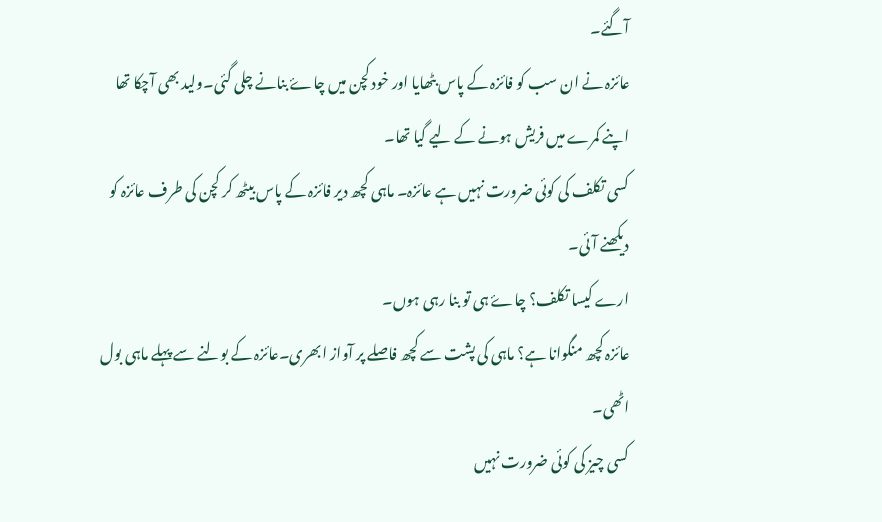آگئے۔
عائزہ نے ان سب کو فائزہ کے پاس بٹھایا اور خود کچن میں چاۓ بنانے چلی گئی۔ولید بھی آچکا تھا اپنے کمرے میں فریش ہونے کے لیے گیا تھا۔
کسی تکلف کی کوئی ضرورت نہیں ہے عائزہ۔ ماہی کچھ دیر فائزہ کے پاس بیٹھ کر کچن کی طرف عائزہ کو دیکھنے آئی۔
ارے کیسا تکلف؟ چاۓ ہی تو بنا رہی ہوں۔
عائزہ کچھ منگوانا ہے؟ ماہی کی پشت سے کچھ فاصلے پر آواز ابھری۔عائزہ کے بولنے سے پہلے ماہی بول اٹھی۔
کسی چیز کی کوئی ضرورت نہیں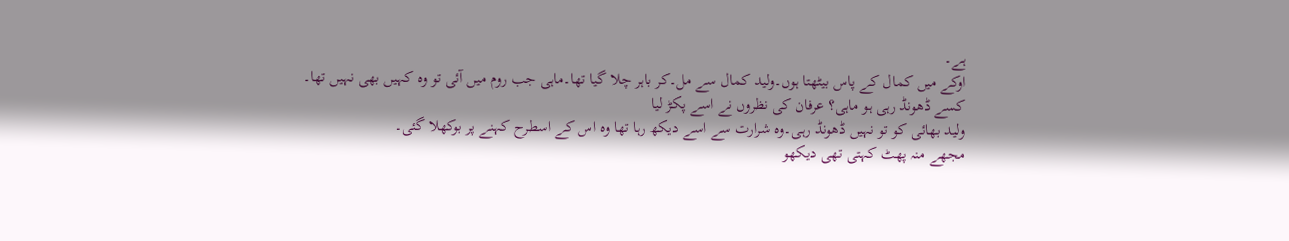ہے۔
اوکے میں کمال کے پاس بیٹھتا ہوں۔ولید کمال سے مل۔کر باہر چلا گیا تھا۔ماہی جب روم میں آئی تو وہ کہیں بھی نہیں تھا۔
کسے ڈھونڈ رہی ہو ماہی؟ عرفان کی نظروں نے اسے پکڑ لیا
ولید بھائی کو تو نہیں ڈھونڈ رہی۔وہ شرارت سے اسے دیکھ رہا تھا وہ اس کے اسطرح کہنے پر بوکھلا گئی۔
مجھے منہ پھٹ کہتی تھی دیکھو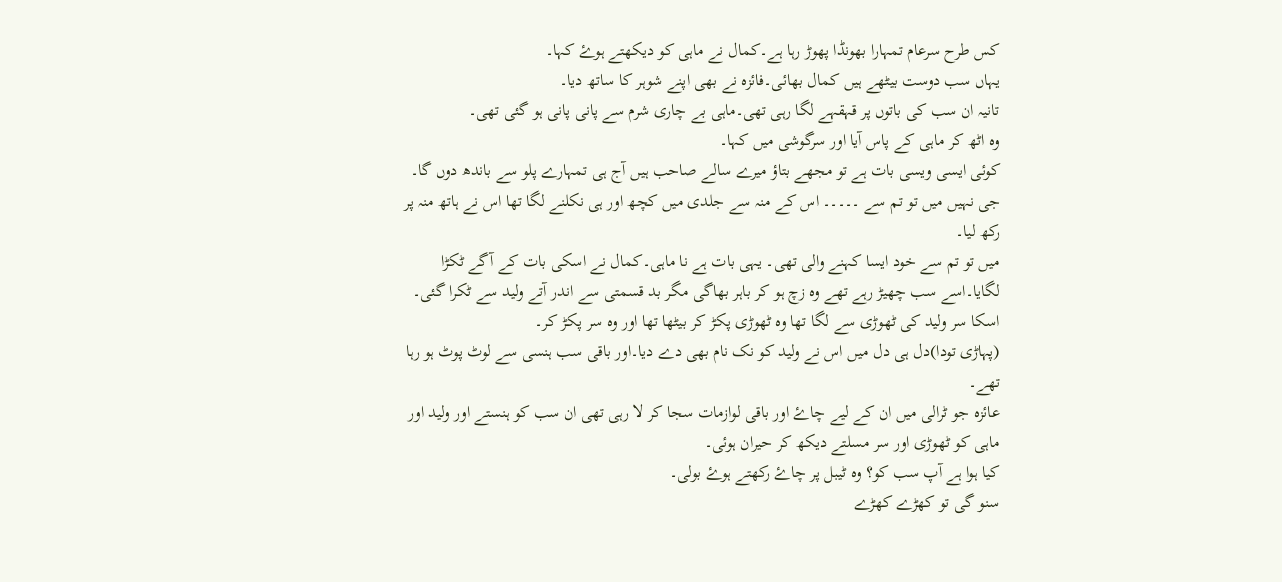کس طرح سرعام تمہارا بھونڈا پھوڑ رہا ہے۔کمال نے ماہی کو دیکھتے ہوۓ کہا۔
یہاں سب دوست بیٹھے ہیں کمال بھائی۔فائزہ نے بھی اپنے شوہر کا ساتھ دیا۔
تانیہ ان سب کی باتوں پر قہقہے لگا رہی تھی۔ماہی بے چاری شرم سے پانی پانی ہو گئی تھی۔
وہ اٹھ کر ماہی کے پاس آیا اور سرگوشی میں کہا۔
کوئی ایسی ویسی بات ہے تو مجھے بتاؤ میرے سالے صاحب ہیں آج ہی تمہارے پلو سے باندھ دوں گا۔
جی نہیں میں تو تم سے ۔۔۔۔۔ اس کے منہ سے جلدی میں کچھ اور ہی نکلنے لگا تھا اس نے ہاتھ منہ پر رکھ لیا۔
میں تو تم سے خود ایسا کہنے والی تھی۔ یہی بات ہے نا ماہی۔کمال نے اسکی بات کے آگے ٹکڑا لگایا۔اسے سب چھیڑ رہے تھے وہ زچ ہو کر باہر بھاگی مگر بد قسمتی سے اندر آتے ولید سے ٹکرا گئی۔
اسکا سر ولید کی ٹھوڑی سے لگا تھا وہ ٹھوڑی پکڑ کر بیٹھا تھا اور وہ سر پکڑ کر۔
(پہاڑی تودا)دل ہی دل میں اس نے ولید کو نک نام بھی دے دیا۔اور باقی سب ہنسی سے لوٹ پوٹ ہو رہا تھے۔
عائزہ جو ٹرالی میں ان کے لیے چاۓ اور باقی لوازمات سجا کر لا رہی تھی ان سب کو ہنستے اور ولید اور ماہی کو ٹھوڑی اور سر مسلتے دیکھ کر حیران ہوئی۔
کیا ہوا ہے آپ سب کو؟ وہ ٹیبل پر چاۓ رکھتے ہوۓ بولی۔
سنو گی تو کھڑے کھڑے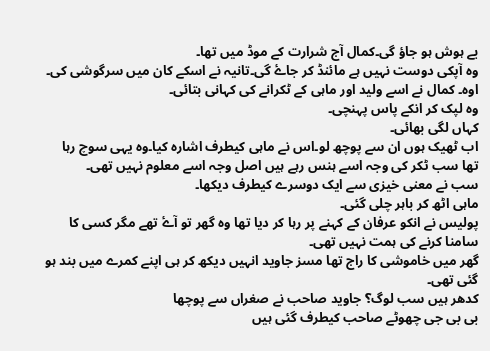بے ہوش ہو جاؤ گی۔کمال آج شرارت کے موڈ میں تھا۔
وہ آپکی دوست نہیں ہے مائنڈ کر جاۓ گی۔تانیہ نے اسکے کان میں سرگوشی کی۔
اوہ۔ کمال نے اسے ولید اور ماہی کے ٹکرانے کی کہانی بتائی۔
وہ لپک کر انکے پاس پہنچی۔
کہاں لگی بھائی۔
اب ٹھیک ہوں ان سے پوچھ لو۔اس نے ماہی کیطرف اشارہ کیا۔وہ یہی سوچ رہا تھا سب ٹکر کی وجہ اسے ہنس رہے ہیں اصل وجہ اسے معلوم نہیں تھی۔
سب نے معنی خیزی سے ایک دوسرے کیطرف دیکھا۔
ماہی اٹھ کر باہر چلی گئی۔
پولیس نے انکو عرفان کے کہنے پر رہا کر دیا تھا وہ گھر تو آۓ تھے مگر کسی کا سامنا کرنے کی ہمت نہیں تھی۔
گھر میں خاموشی کا راج تھا مسز جاوید انہیں دیکھ کر ہی اپنے کمرے میں بند ہو گئی تھی۔
کدھر ہیں سب لوگ؟ جاوید صاحب نے صغراں سے پوچھا
بی بی جی چھوٹے صاحب کیطرف گئی ہیں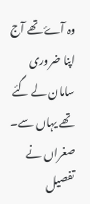وہ آۓ تھے آج اپنا ضروری سامان لے گئے تھے یہاں سے۔
صغراں نے تفصیل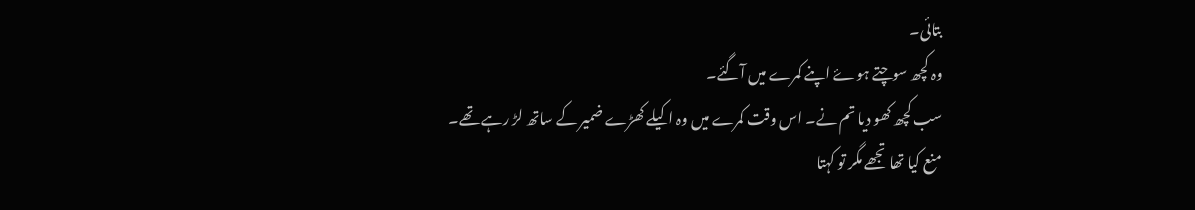بتائی۔
وہ کچھ سوچتے ہوۓ اپنے کمرے میں آگئے۔
سب کچھ کھو دیا تم نے۔ اس وقت کمرے میں وہ اکیلے کھڑے ضمیر کے ساتھ لڑ رہے تھے۔
منع کیا تھا تجھے مگر تو کہتا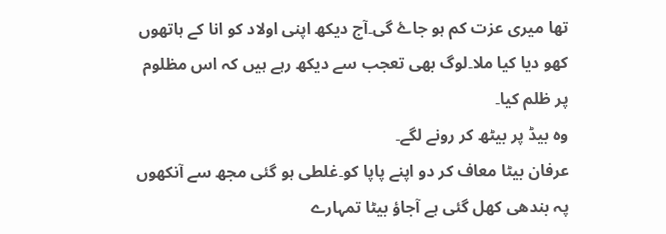تھا میری عزت کم ہو جاۓ گی۔آج دیکھ اپنی اولاد کو انا کے ہاتھوں کھو دیا کیا ملا۔لوگ بھی تعجب سے دیکھ رہے ہیں کہ اس مظلوم پر ظلم کیا۔
وہ بیڈ پر بیٹھ کر رونے لگے۔
عرفان بیٹا معاف کر دو اپنے پاپا کو۔غلطی ہو گئی مجھ سے آنکھوں پہ بندھی کھل گئی ہے آجاؤ بیٹا تمہارے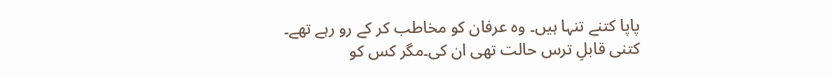پاپا کتنے تنہا ہیں۔ وہ عرفان کو مخاطب کر کے رو رہے تھے۔
کتنی قابلِ ترس حالت تھی ان کی۔مگر کس کو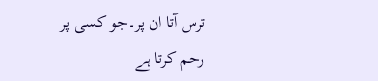ترس آتا ان پر۔جو کسی پر رحم کرتا ہے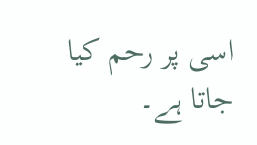اسی پر رحم کیا جاتا ہے۔